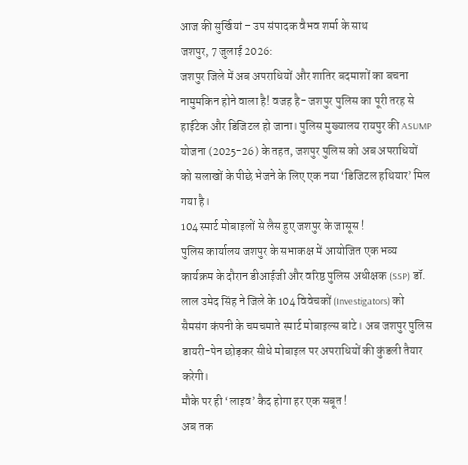आज की सुर्खियां – उप संपादक वैभव शर्मा के साथ
जशपुर, 7 जुलाई 2026:
जशपुर जिले में अब अपराधियों और शातिर बदमाशों का बचना नामुमकिन होने वाला है! वजह है- जशपुर पुलिस का पूरी तरह से हाईटेक और डिजिटल हो जाना। पुलिस मुख्यालय रायपुर की ASUMP योजना (2025-26) के तहत, जशपुर पुलिस को अब अपराधियों को सलाखों के पीछे भेजने के लिए एक नया ‘डिजिटल हथियार’ मिल गया है।
104 स्मार्ट मोबाइलों से लैस हुए जशपुर के जासूस !
पुलिस कार्यालय जशपुर के सभाकक्ष में आयोजित एक भव्य कार्यक्रम के दौरान डीआईजी और वरिष्ठ पुलिस अधीक्षक (SSP) डॉ. लाल उमेद सिंह ने जिले के 104 विवेचकों (Investigators) को सैमसंग कंपनी के चमचमाते स्मार्ट मोबाइल्स बांटे। अब जशपुर पुलिस डायरी-पेन छोड़कर सीधे मोबाइल पर अपराधियों की कुंडली तैयार करेगी।
मौके पर ही ‘लाइव’ कैद होगा हर एक सबूत !
अब तक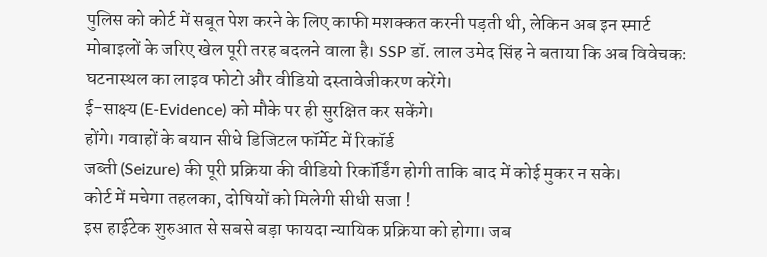पुलिस को कोर्ट में सबूत पेश करने के लिए काफी मशक्कत करनी पड़ती थी, लेकिन अब इन स्मार्ट मोबाइलों के जरिए खेल पूरी तरह बदलने वाला है। SSP डॉ. लाल उमेद सिंह ने बताया कि अब विवेचकः
घटनास्थल का लाइव फोटो और वीडियो दस्तावेजीकरण करेंगे।
ई-साक्ष्य (E-Evidence) को मौके पर ही सुरक्षित कर सकेंगे।
होंगे। गवाहों के बयान सीधे डिजिटल फॉर्मेट में रिकॉर्ड
जब्ती (Seizure) की पूरी प्रक्रिया की वीडियो रिकॉर्डिंग होगी ताकि बाद में कोई मुकर न सके।
कोर्ट में मचेगा तहलका, दोषियों को मिलेगी सीधी सजा !
इस हाईटेक शुरुआत से सबसे बड़ा फायदा न्यायिक प्रक्रिया को होगा। जब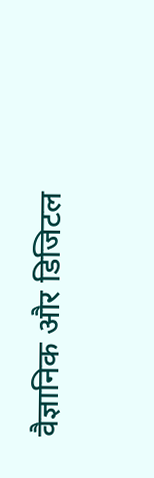वैज्ञानिक और डिजिटल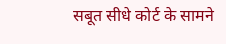सबूत सीधे कोर्ट के सामने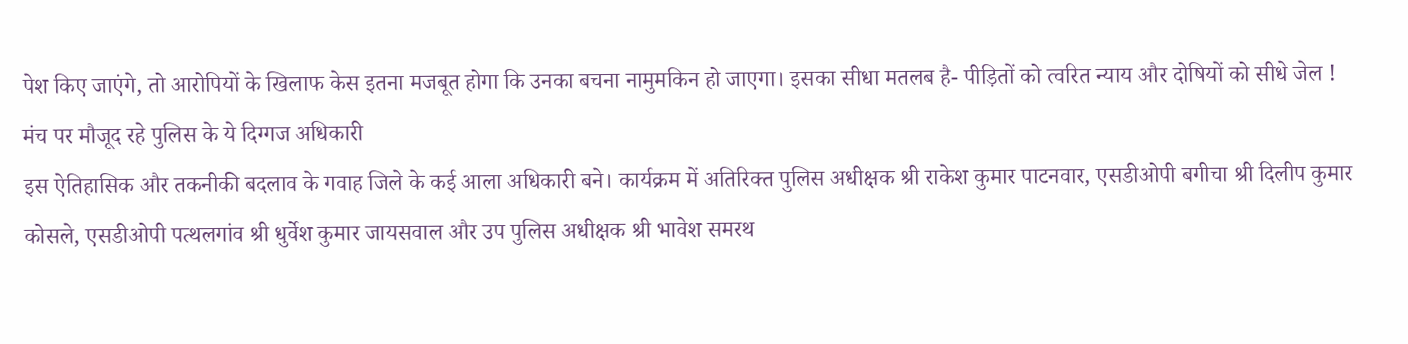पेश किए जाएंगे, तो आरोपियों के खिलाफ केस इतना मजबूत होगा कि उनका बचना नामुमकिन हो जाएगा। इसका सीधा मतलब है- पीड़ितों को त्वरित न्याय और दोषियों को सीधे जेल !
मंच पर मौजूद रहे पुलिस के ये दिग्गज अधिकारी
इस ऐतिहासिक और तकनीकी बदलाव के गवाह जिले के कई आला अधिकारी बने। कार्यक्रम में अतिरिक्त पुलिस अधीक्षक श्री राकेश कुमार पाटनवार, एसडीओपी बगीचा श्री दिलीप कुमार कोसले, एसडीओपी पत्थलगांव श्री धुर्वेश कुमार जायसवाल और उप पुलिस अधीक्षक श्री भावेश समरथ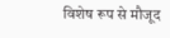विशेष रूप से मौजूद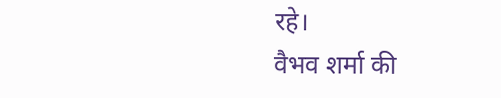रहे।
वैभव शर्मा की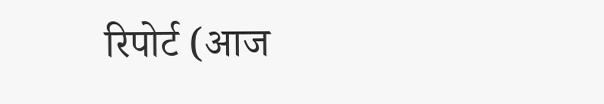रिपोर्ट (आज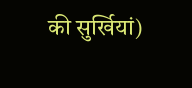की सुर्खियां)